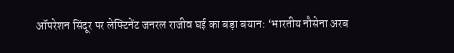ऑपरेशन सिंदूर पर लेफ्टिनेंट जनरल राजीव घई का बड़ा बयान: ‘भारतीय नौसेना अरब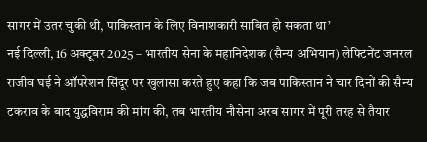सागर में उतर चुकी थी, पाकिस्तान के लिए विनाशकारी साबित हो सकता था’
नई दिल्ली, 16 अक्टूबर 2025 – भारतीय सेना के महानिदेशक (सैन्य अभियान) लेफ्टिनेंट जनरल राजीव घई ने ऑपरेशन सिंदूर पर खुलासा करते हुए कहा कि जब पाकिस्तान ने चार दिनों की सैन्य टकराव के बाद युद्धविराम की मांग की, तब भारतीय नौसेना अरब सागर में पूरी तरह से तैयार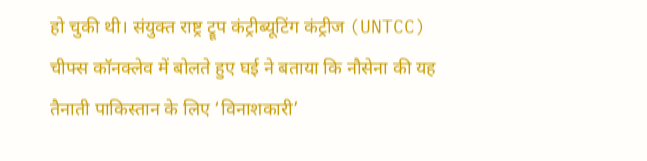हो चुकी थी। संयुक्त राष्ट्र ट्रूप कंट्रीब्यूटिंग कंट्रीज (UNTCC) चीफ्स कॉनक्लेव में बोलते हुए घई ने बताया कि नौसेना की यह तैनाती पाकिस्तान के लिए ‘विनाशकारी’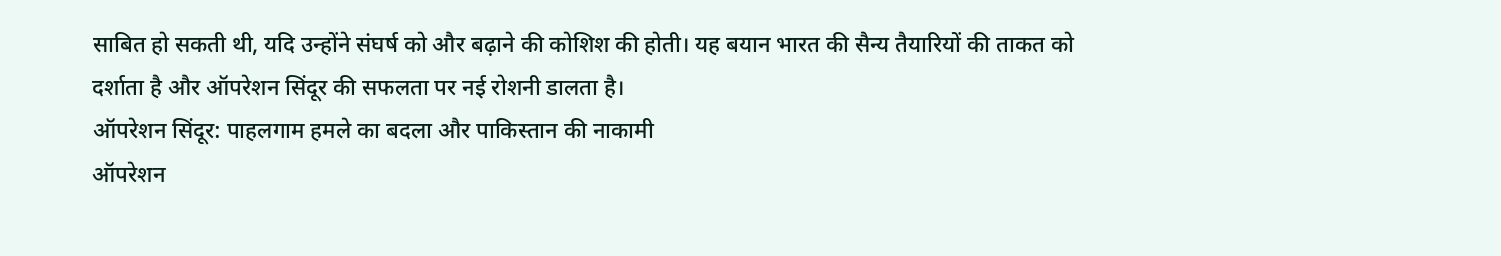साबित हो सकती थी, यदि उन्होंने संघर्ष को और बढ़ाने की कोशिश की होती। यह बयान भारत की सैन्य तैयारियों की ताकत को दर्शाता है और ऑपरेशन सिंदूर की सफलता पर नई रोशनी डालता है।
ऑपरेशन सिंदूर: पाहलगाम हमले का बदला और पाकिस्तान की नाकामी
ऑपरेशन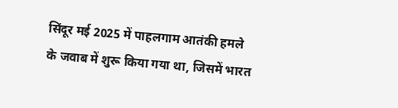सिंदूर मई 2025 में पाहलगाम आतंकी हमले के जवाब में शुरू किया गया था, जिसमें भारत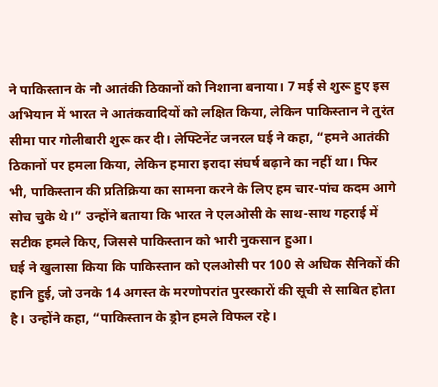ने पाकिस्तान के नौ आतंकी ठिकानों को निशाना बनाया। 7 मई से शुरू हुए इस अभियान में भारत ने आतंकवादियों को लक्षित किया, लेकिन पाकिस्तान ने तुरंत सीमा पार गोलीबारी शुरू कर दी। लेफ्टिनेंट जनरल घई ने कहा, “हमने आतंकी ठिकानों पर हमला किया, लेकिन हमारा इरादा संघर्ष बढ़ाने का नहीं था। फिर भी, पाकिस्तान की प्रतिक्रिया का सामना करने के लिए हम चार-पांच कदम आगे सोच चुके थे।” उन्होंने बताया कि भारत ने एलओसी के साथ-साथ गहराई में सटीक हमले किए, जिससे पाकिस्तान को भारी नुकसान हुआ।
घई ने खुलासा किया कि पाकिस्तान को एलओसी पर 100 से अधिक सैनिकों की हानि हुई, जो उनके 14 अगस्त के मरणोपरांत पुरस्कारों की सूची से साबित होता है। उन्होंने कहा, “पाकिस्तान के ड्रोन हमले विफल रहे।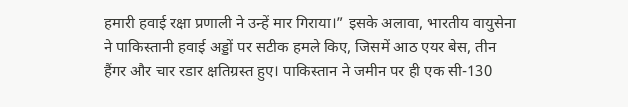हमारी हवाई रक्षा प्रणाली ने उन्हें मार गिराया।” इसके अलावा, भारतीय वायुसेना ने पाकिस्तानी हवाई अड्डों पर सटीक हमले किए, जिसमें आठ एयर बेस, तीन हैंगर और चार रडार क्षतिग्रस्त हुए। पाकिस्तान ने जमीन पर ही एक सी-130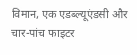विमान, एक एडब्ल्यूएंडसी और चार-पांच फाइटर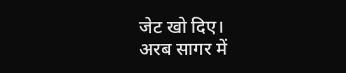जेट खो दिए।
अरब सागर में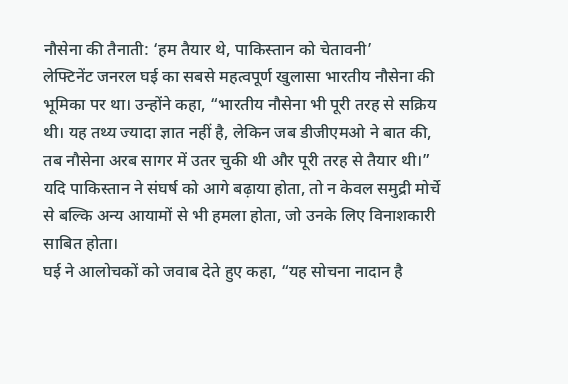नौसेना की तैनाती: ‘हम तैयार थे, पाकिस्तान को चेतावनी’
लेफ्टिनेंट जनरल घई का सबसे महत्वपूर्ण खुलासा भारतीय नौसेना की भूमिका पर था। उन्होंने कहा, “भारतीय नौसेना भी पूरी तरह से सक्रिय थी। यह तथ्य ज्यादा ज्ञात नहीं है, लेकिन जब डीजीएमओ ने बात की, तब नौसेना अरब सागर में उतर चुकी थी और पूरी तरह से तैयार थी।” यदि पाकिस्तान ने संघर्ष को आगे बढ़ाया होता, तो न केवल समुद्री मोर्चे से बल्कि अन्य आयामों से भी हमला होता, जो उनके लिए विनाशकारी साबित होता।
घई ने आलोचकों को जवाब देते हुए कहा, “यह सोचना नादान है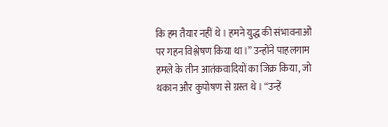कि हम तैयार नहीं थे। हमने युद्ध की संभावनाओं पर गहन विश्लेषण किया था।” उन्होंने पाहलगाम हमले के तीन आतंकवादियों का जिक्र किया, जो थकान और कुपोषण से ग्रस्त थे। “उन्हें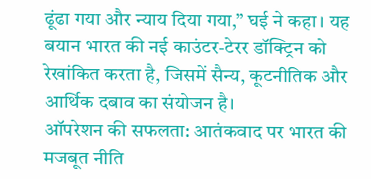ढूंढा गया और न्याय दिया गया,” घई ने कहा। यह बयान भारत की नई काउंटर-टेरर डॉक्ट्रिन को रेखांकित करता है, जिसमें सैन्य, कूटनीतिक और आर्थिक दबाव का संयोजन है।
ऑपरेशन की सफलता: आतंकवाद पर भारत की मजबूत नीति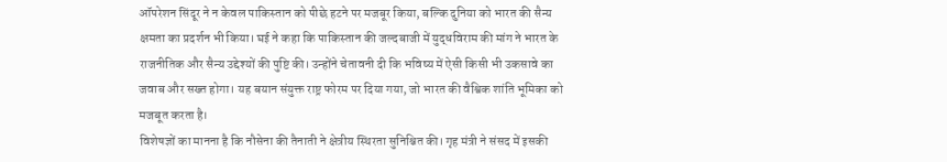ऑपरेशन सिंदूर ने न केवल पाकिस्तान को पीछे हटने पर मजबूर किया, बल्कि दुनिया को भारत की सैन्य क्षमता का प्रदर्शन भी किया। घई ने कहा कि पाकिस्तान की जल्दबाजी में युद्धविराम की मांग ने भारत के राजनीतिक और सैन्य उद्देश्यों की पुष्टि की। उन्होंने चेतावनी दी कि भविष्य में ऐसी किसी भी उकसावे का जवाब और सख्त होगा। यह बयान संयुक्त राष्ट्र फोरम पर दिया गया, जो भारत की वैश्विक शांति भूमिका को मजबूत करता है।
विशेषज्ञों का मानना है कि नौसेना की तैनाती ने क्षेत्रीय स्थिरता सुनिश्चित की। गृह मंत्री ने संसद में इसकी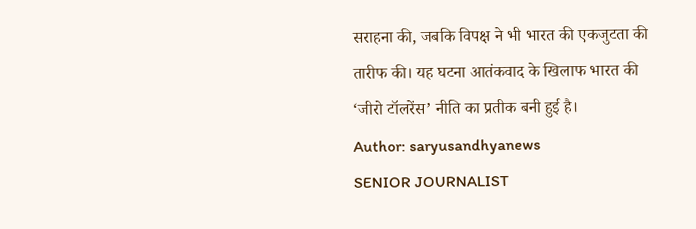सराहना की, जबकि विपक्ष ने भी भारत की एकजुटता की तारीफ की। यह घटना आतंकवाद के खिलाफ भारत की ‘जीरो टॉलरेंस’ नीति का प्रतीक बनी हुई है।
Author: saryusandhyanews
SENIOR JOURNALIST